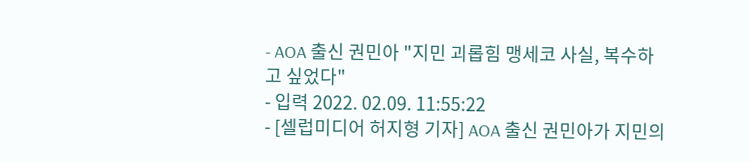- AOA 출신 권민아 "지민 괴롭힘 맹세코 사실, 복수하고 싶었다"
- 입력 2022. 02.09. 11:55:22
- [셀럽미디어 허지형 기자] AOA 출신 권민아가 지민의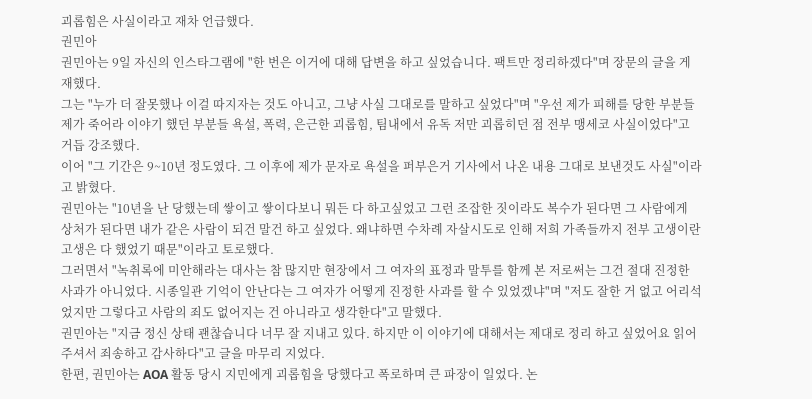괴롭힘은 사실이라고 재차 언급했다.
권민아
권민아는 9일 자신의 인스타그램에 "한 번은 이거에 대해 답변을 하고 싶었습니다. 팩트만 정리하겠다"며 장문의 글을 게재했다.
그는 "누가 더 잘못했나 이걸 따지자는 것도 아니고, 그냥 사실 그대로를 말하고 싶었다"며 "우선 제가 피해를 당한 부분들 제가 죽어라 이야기 했던 부분들 욕설, 폭력, 은근한 괴롭힘, 팀내에서 유독 저만 괴롭히던 점 전부 맹세코 사실이었다"고 거듭 강조했다.
이어 "그 기간은 9~10년 정도였다. 그 이후에 제가 문자로 욕설을 퍼부은거 기사에서 나온 내용 그대로 보낸것도 사실"이라고 밝혔다.
권민아는 "10년을 난 당했는데 쌓이고 쌓이다보니 뭐든 다 하고싶었고 그런 조잡한 짓이라도 복수가 된다면 그 사람에게 상처가 된다면 내가 같은 사람이 되건 말건 하고 싶었다. 왜냐하면 수차례 자살시도로 인해 저희 가족들까지 전부 고생이란 고생은 다 했었기 때문"이라고 토로했다.
그러면서 "녹취록에 미안해라는 대사는 참 많지만 현장에서 그 여자의 표정과 말투를 함께 본 저로써는 그건 절대 진정한 사과가 아니었다. 시종일관 기억이 안난다는 그 여자가 어떻게 진정한 사과를 할 수 있었겠냐"며 "저도 잘한 거 없고 어리석었지만 그렇다고 사람의 죄도 없어지는 건 아니라고 생각한다"고 말했다.
권민아는 "지금 정신 상태 괜찮습니다 너무 잘 지내고 있다. 하지만 이 이야기에 대해서는 제대로 정리 하고 싶었어요 읽어주셔서 죄송하고 감사하다"고 글을 마무리 지었다.
한편, 권민아는 AOA 활동 당시 지민에게 괴롭힘을 당했다고 폭로하며 큰 파장이 일었다. 논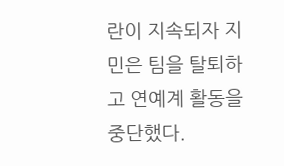란이 지속되자 지민은 팀을 탈퇴하고 연예계 활동을 중단했다.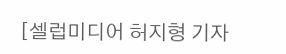[셀럽미디어 허지형 기자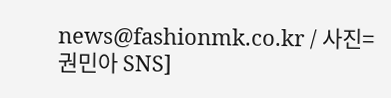news@fashionmk.co.kr / 사진=권민아 SNS]